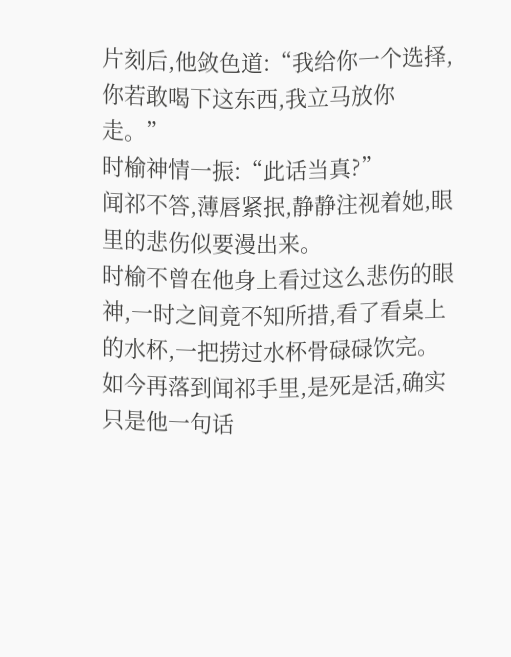片刻后,他敛色道:“我给你一个选择,你若敢喝下这东西,我立马放你走。”
时榆神情一振:“此话当真?”
闻祁不答,薄唇紧抿,静静注视着她,眼里的悲伤似要漫出来。
时榆不曾在他身上看过这么悲伤的眼神,一时之间竟不知所措,看了看桌上的水杯,一把捞过水杯骨碌碌饮完。
如今再落到闻祁手里,是死是活,确实只是他一句话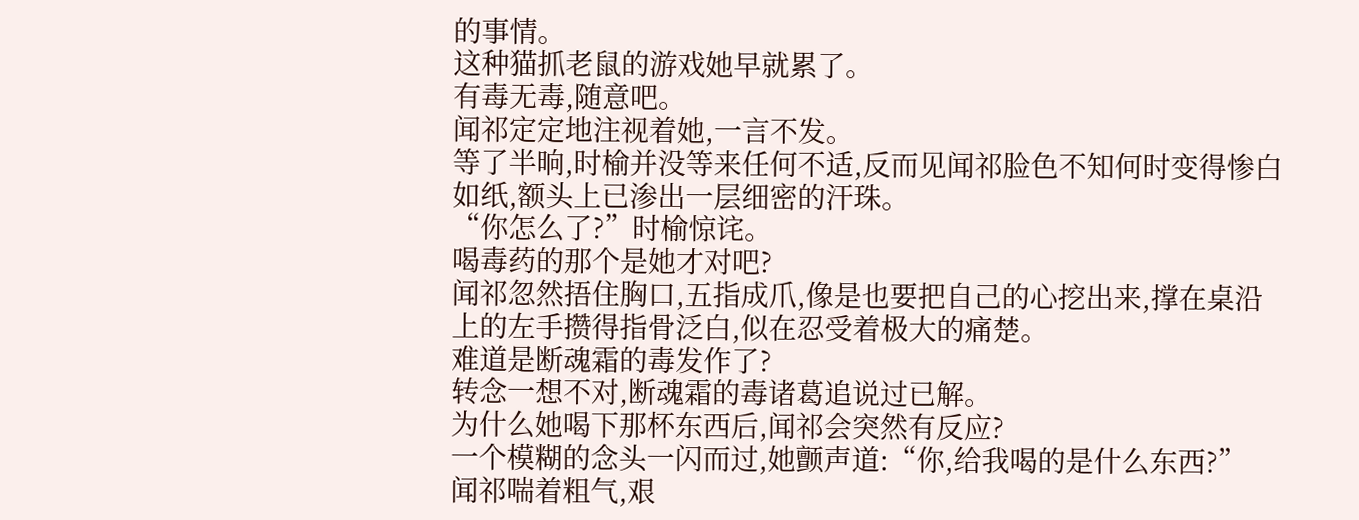的事情。
这种猫抓老鼠的游戏她早就累了。
有毒无毒,随意吧。
闻祁定定地注视着她,一言不发。
等了半晌,时榆并没等来任何不适,反而见闻祁脸色不知何时变得惨白如纸,额头上已渗出一层细密的汗珠。
“你怎么了?”时榆惊诧。
喝毒药的那个是她才对吧?
闻祁忽然捂住胸口,五指成爪,像是也要把自己的心挖出来,撑在桌沿上的左手攒得指骨泛白,似在忍受着极大的痛楚。
难道是断魂霜的毒发作了?
转念一想不对,断魂霜的毒诸葛追说过已解。
为什么她喝下那杯东西后,闻祁会突然有反应?
一个模糊的念头一闪而过,她颤声道:“你,给我喝的是什么东西?”
闻祁喘着粗气,艰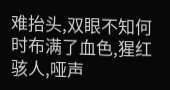难抬头,双眼不知何时布满了血色,猩红骇人,哑声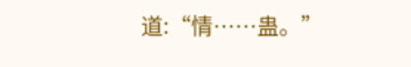道:“情……蛊。”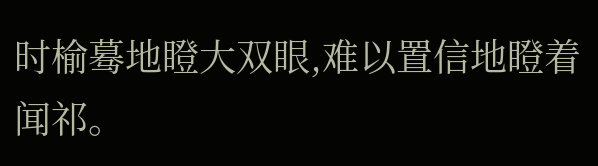时榆蓦地瞪大双眼,难以置信地瞪着闻祁。